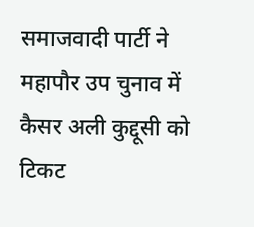समाजवादी पार्टी ने महापौर उप चुनाव में कैसर अली कुद्दूसी को टिकट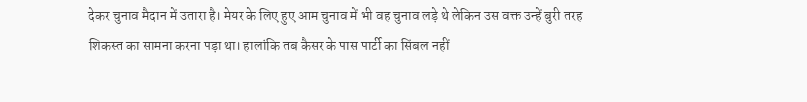देकर चुनाव मैदान में उतारा है। मेयर के लिए हुए आम चुनाव में भी वह चुनाव लड़े थे लेकिन उस वक्त उन्हें बुरी तरह शिकस्त का सामना करना पड़ा था। हालांकि तब कैसर के पास पार्टी का सिंबल नहीं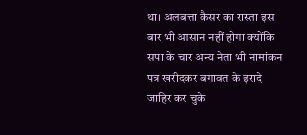था। अलबत्ता कैसर का रास्ता इस बार भी आसान नहीं होगा क्योंकि सपा के चार अन्य नेता भी नामांकन पत्र खरीदकर बगावत के इरादे जाहिर कर चुके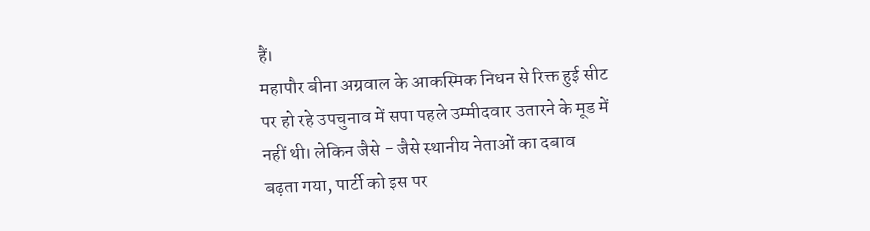हैं।
महापौर बीना अग्रवाल के आकस्मिक निधन से रिक्त हुई सीट पर हो रहे उपचुनाव में सपा पहले उम्मीदवार उतारने के मूड में नहीं थी। लेकिन जैसे - जैसे स्थानीय नेताओं का दबाव बढ़ता गया, पार्टी को इस पर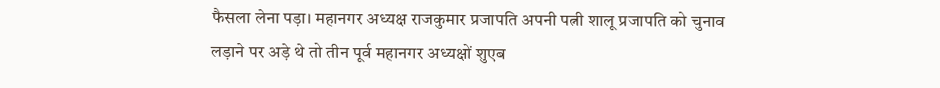फैसला लेना पड़ा। महानगर अध्यक्ष राजकुमार प्रजापति अपनी पत्नी शालू प्रजापति को चुनाव लड़ाने पर अड़े थे तो तीन पूर्व महानगर अध्यक्षों शुएब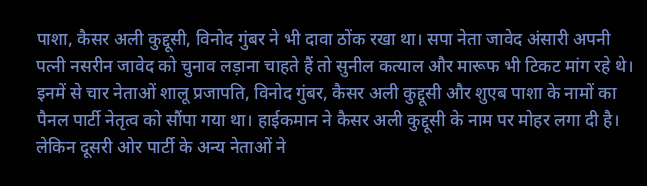पाशा, कैसर अली कुद्दूसी, विनोद गुंबर ने भी दावा ठोंक रखा था। सपा नेता जावेद अंसारी अपनी पत्नी नसरीन जावेद को चुनाव लड़ाना चाहते हैं तो सुनील कत्याल और मारूफ भी टिकट मांग रहे थे।
इनमें से चार नेताओं शालू प्रजापति, विनोद गुंबर, कैसर अली कुद्दूसी और शुएब पाशा के नामों का पैनल पार्टी नेतृत्व को सौंपा गया था। हाईकमान ने कैसर अली कुद्दूसी के नाम पर मोहर लगा दी है। लेकिन दूसरी ओर पार्टी के अन्य नेताओं ने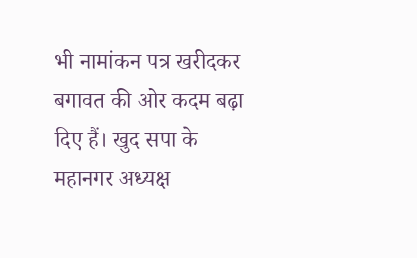भी नामांकन पत्र खरीदकर बगावत की ओर कदम बढ़ा दिए हैं। खुद सपा के महानगर अध्यक्ष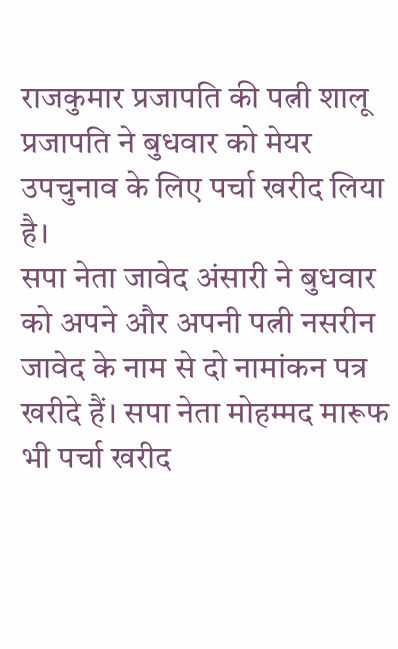राजकुमार प्रजापति की पत्नी शालू प्रजापति ने बुधवार को मेयर उपचुनाव के लिए पर्चा खरीद लिया है।
सपा नेता जावेद अंसारी ने बुधवार को अपने और अपनी पत्नी नसरीन जावेद के नाम से दो नामांकन पत्र खरीदे हैं। सपा नेता मोहम्मद मारूफ भी पर्चा खरीद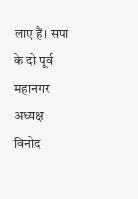लाए हैं। सपा के दो पूर्व महानगर अध्यक्ष विनोद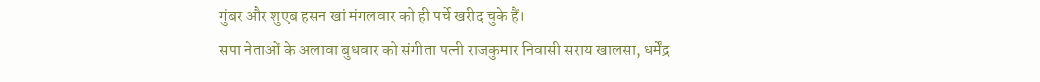गुंबर और शुएब हसन खां मंगलवार को ही पर्चे खरीद चुके हैं।
सपा नेताओं के अलावा बुधवार को संगीता पत्नी राजकुमार निवासी सराय खालसा, धर्मेंद्र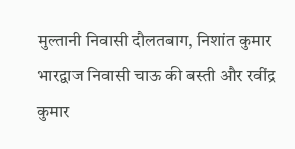मुल्तानी निवासी दौलतबाग, निशांत कुमार भारद्वाज निवासी चाऊ की बस्ती और रवींद्र कुमार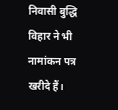निवासी बुद्धि विहार ने भी नामांकन पत्र खरीदे हैं।